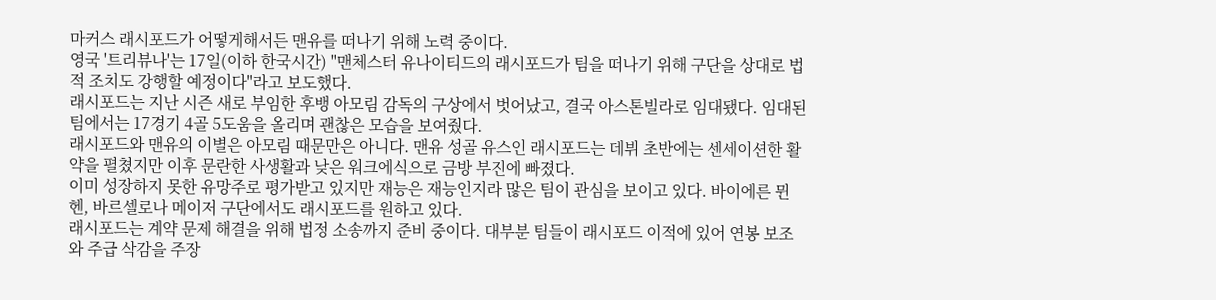마커스 래시포드가 어떻게해서든 맨유를 떠나기 위해 노력 중이다.
영국 '트리뷰나'는 17일(이하 한국시간) "맨체스터 유나이티드의 래시포드가 팀을 떠나기 위해 구단을 상대로 법적 조치도 강행할 예정이다"라고 보도했다.
래시포드는 지난 시즌 새로 부임한 후뱅 아모림 감독의 구상에서 벗어났고, 결국 아스톤빌라로 임대됐다. 임대된 팀에서는 17경기 4골 5도움을 올리며 괜찮은 모습을 보여줬다.
래시포드와 맨유의 이별은 아모림 때문만은 아니다. 맨유 성골 유스인 래시포드는 데뷔 초반에는 센세이션한 활약을 펼쳤지만 이후 문란한 사생활과 낮은 워크에식으로 금방 부진에 빠졌다.
이미 성장하지 못한 유망주로 평가받고 있지만 재능은 재능인지라 많은 팀이 관심을 보이고 있다. 바이에른 뮌헨, 바르셀로나 메이저 구단에서도 래시포드를 원하고 있다.
래시포드는 계약 문제 해결을 위해 법정 소송까지 준비 중이다. 대부분 팀들이 래시포드 이적에 있어 연봉 보조와 주급 삭감을 주장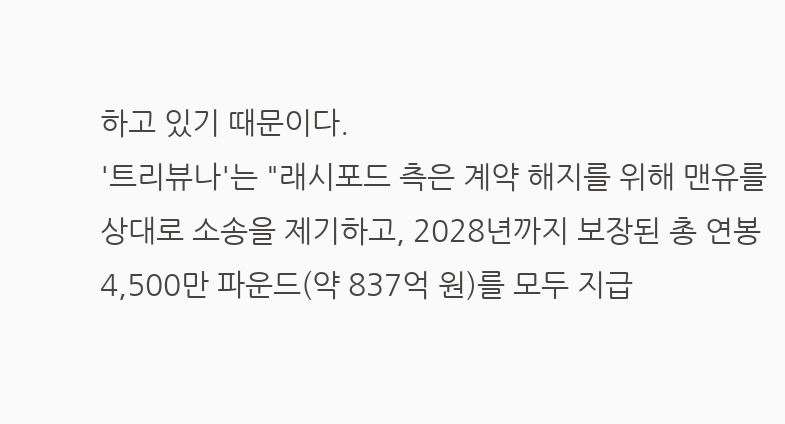하고 있기 때문이다.
'트리뷰나'는 "래시포드 측은 계약 해지를 위해 맨유를 상대로 소송을 제기하고, 2028년까지 보장된 총 연봉 4,500만 파운드(약 837억 원)를 모두 지급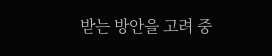받는 방안을 고려 중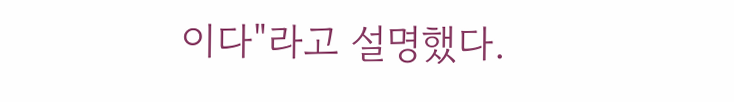이다"라고 설명했다.